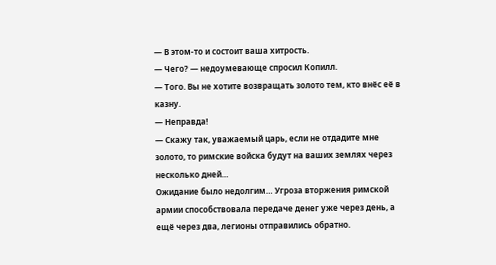— В этом-то и состоит ваша хитрость.
— Чего? — недоумевающе спросил Копилл.
— Того. Вы не хотите возвращать золото тем, кто внёс её в казну.
— Неправда!
— Скажу так, уважаемый царь, если не отдадите мне золото, то римские войска будут на ваших землях через несколько дней…
Ожидание было недолгим… Угроза вторжения римской армии способствовала передаче денег уже через день, а ещё через два, легионы отправились обратно.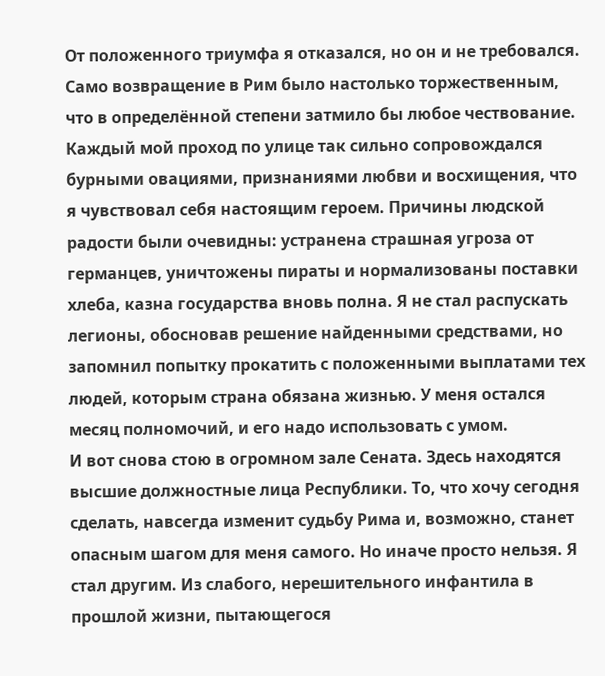От положенного триумфа я отказался, но он и не требовался. Само возвращение в Рим было настолько торжественным, что в определённой степени затмило бы любое чествование. Каждый мой проход по улице так сильно сопровождался бурными овациями, признаниями любви и восхищения, что я чувствовал себя настоящим героем. Причины людской радости были очевидны: устранена страшная угроза от германцев, уничтожены пираты и нормализованы поставки хлеба, казна государства вновь полна. Я не стал распускать легионы, обосновав решение найденными средствами, но запомнил попытку прокатить с положенными выплатами тех людей, которым страна обязана жизнью. У меня остался месяц полномочий, и его надо использовать с умом.
И вот снова стою в огромном зале Сената. Здесь находятся высшие должностные лица Республики. То, что хочу сегодня сделать, навсегда изменит судьбу Рима и, возможно, станет опасным шагом для меня самого. Но иначе просто нельзя. Я стал другим. Из слабого, нерешительного инфантила в прошлой жизни, пытающегося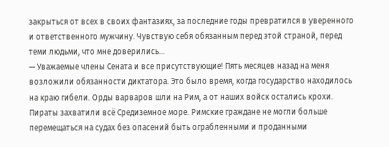закрыться от всех в своих фантазиях, за последние годы превратился в уверенного и ответственного мужчину. Чувствую себя обязанным перед этой страной, перед теми людьми, что мне доверились…
— Уважаемые члены Сената и все присутствующие! Пять месяцев назад на меня возложили обязанности диктатора. Это было время, когда государство находилось на краю гибели. Орды варваров шли на Рим, а от наших войск остались крохи. Пираты захватили всё Средиземное море. Римские граждане не могли больше перемещаться на судах без опасений быть ограбленными и проданными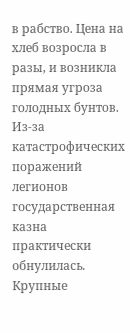в рабство. Цена на хлеб возросла в разы, и возникла прямая угроза голодных бунтов. Из-за катастрофических поражений легионов государственная казна практически обнулилась. Крупные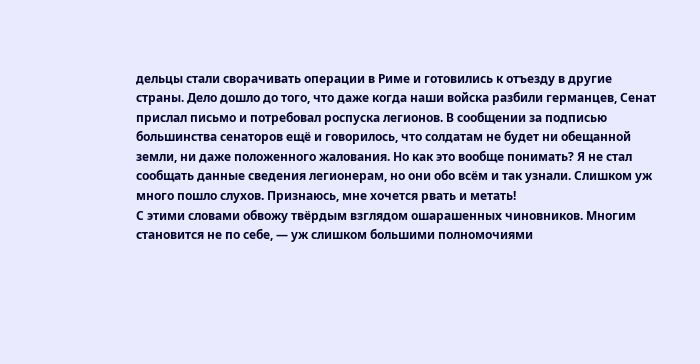дельцы стали сворачивать операции в Риме и готовились к отъезду в другие страны. Дело дошло до того, что даже когда наши войска разбили германцев, Сенат прислал письмо и потребовал роспуска легионов. В сообщении за подписью большинства сенаторов ещё и говорилось, что солдатам не будет ни обещанной земли, ни даже положенного жалования. Но как это вообще понимать? Я не стал сообщать данные сведения легионерам, но они обо всём и так узнали. Слишком уж много пошло слухов. Признаюсь, мне хочется рвать и метать!
С этими словами обвожу твёрдым взглядом ошарашенных чиновников. Многим становится не по себе, — уж слишком большими полномочиями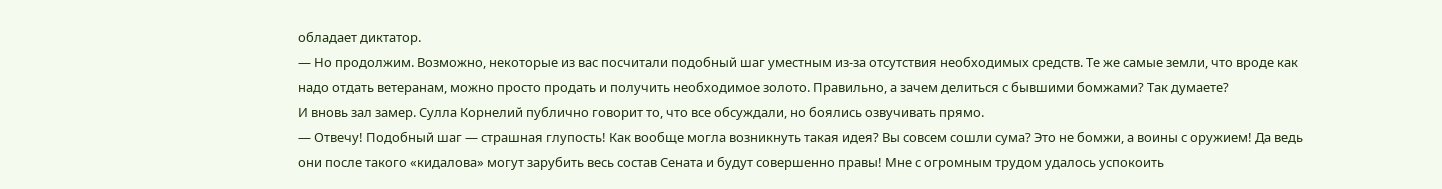обладает диктатор.
— Но продолжим. Возможно, некоторые из вас посчитали подобный шаг уместным из-за отсутствия необходимых средств. Те же самые земли, что вроде как надо отдать ветеранам, можно просто продать и получить необходимое золото. Правильно, а зачем делиться с бывшими бомжами? Так думаете?
И вновь зал замер. Сулла Корнелий публично говорит то, что все обсуждали, но боялись озвучивать прямо.
— Отвечу! Подобный шаг — страшная глупость! Как вообще могла возникнуть такая идея? Вы совсем сошли сума? Это не бомжи, а воины с оружием! Да ведь они после такого «кидалова» могут зарубить весь состав Сената и будут совершенно правы! Мне с огромным трудом удалось успокоить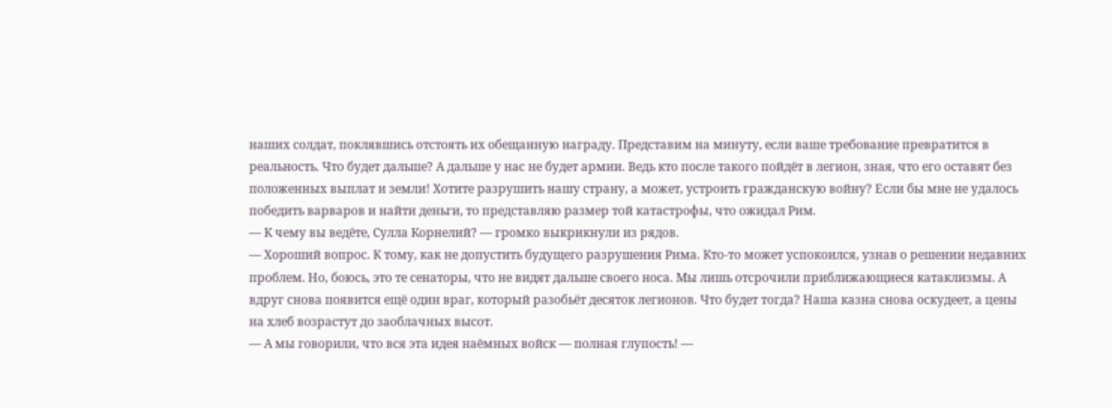наших солдат, поклявшись отстоять их обещанную награду. Представим на минуту, если ваше требование превратится в реальность. Что будет дальше? А дальше у нас не будет армии. Ведь кто после такого пойдёт в легион, зная, что его оставят без положенных выплат и земли! Хотите разрушить нашу страну, а может, устроить гражданскую войну? Если бы мне не удалось победить варваров и найти деньги, то представляю размер той катастрофы, что ожидал Рим.
— К чему вы ведёте, Сулла Корнелий? — громко выкрикнули из рядов.
— Хороший вопрос. К тому, как не допустить будущего разрушения Рима. Кто-то может успокоился, узнав о решении недавних проблем. Но, боюсь, это те сенаторы, что не видят дальше своего носа. Мы лишь отсрочили приближающиеся катаклизмы. А вдруг снова появится ещё один враг, который разобьёт десяток легионов. Что будет тогда? Наша казна снова оскудеет, а цены на хлеб возрастут до заоблачных высот.
— А мы говорили, что вся эта идея наёмных войск — полная глупость! —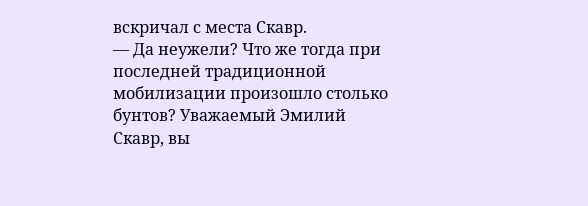вскричал с места Скавр.
— Да неужели? Что же тогда при последней традиционной мобилизации произошло столько бунтов? Уважаемый Эмилий Скавр, вы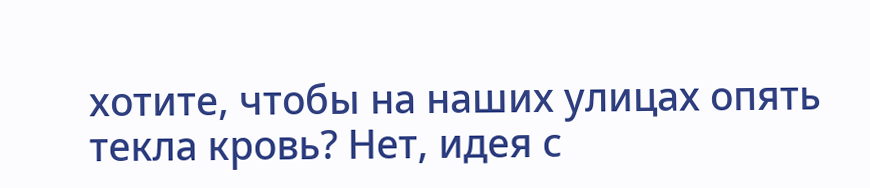хотите, чтобы на наших улицах опять текла кровь? Нет, идея с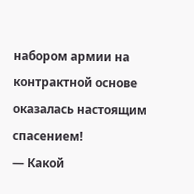набором армии на контрактной основе оказалась настоящим спасением!
— Какой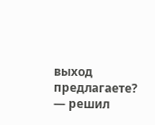выход предлагаете? — решил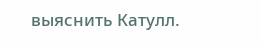выяснить Катулл.